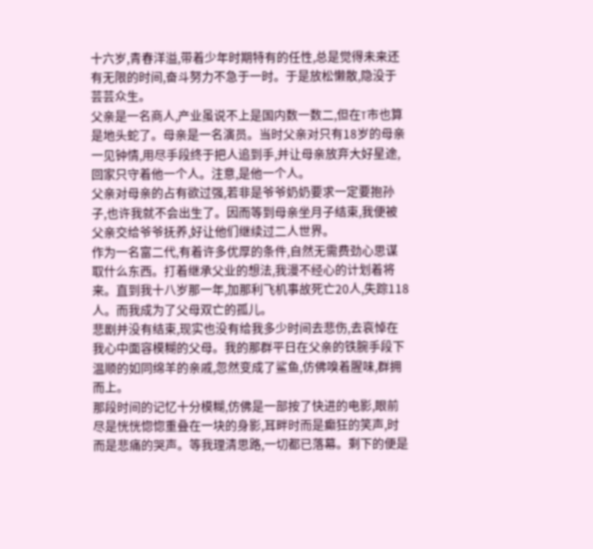十六岁,青春洋溢,带着少年时期特有的任性,总是觉得未来还有无限的时间,奋斗努力不急于一时。于是放松懒散,隐没于芸芸众生。
父亲是一名商人,产业虽说不上是国内数一数二,但在T市也算是地头蛇了。母亲是一名演员。当时父亲对只有18岁的母亲一见钟情,用尽手段终于把人追到手,并让母亲放弃大好星途,回家只守着他一个人。注意,是他一个人。
父亲对母亲的占有欲过强,若非是爷爷奶奶要求一定要抱孙子,也许我就不会出生了。因而等到母亲坐月子结束,我便被父亲交给爷爷抚养,好让他们继续过二人世界。
作为一名富二代,有着许多优厚的条件,自然无需费劲心思谋取什么东西。打着继承父业的想法,我漫不经心的计划着将来。直到我十八岁那一年,加那利飞机事故死亡20人,失踪118人。而我成为了父母双亡的孤儿。
悲剧并没有结束,现实也没有给我多少时间去悲伤,去哀悼在我心中面容模糊的父母。我的那群平日在父亲的铁腕手段下温顺的如同绵羊的亲戚,忽然变成了鲨鱼,仿佛嗅着腥味,群拥而上。
那段时间的记忆十分模糊,仿佛是一部按了快进的电影,眼前尽是恍恍惚惚重叠在一块的身影,耳畔时而是癫狂的笑声,时而是悲痛的哭声。等我理清思路,一切都已落幕。剩下的便是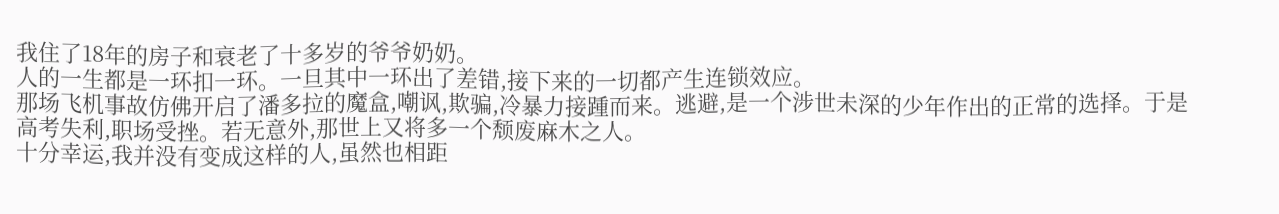我住了18年的房子和衰老了十多岁的爷爷奶奶。
人的一生都是一环扣一环。一旦其中一环出了差错,接下来的一切都产生连锁效应。
那场飞机事故仿佛开启了潘多拉的魔盒,嘲讽,欺骗,冷暴力接踵而来。逃避,是一个涉世未深的少年作出的正常的选择。于是高考失利,职场受挫。若无意外,那世上又将多一个颓废麻木之人。
十分幸运,我并没有变成这样的人,虽然也相距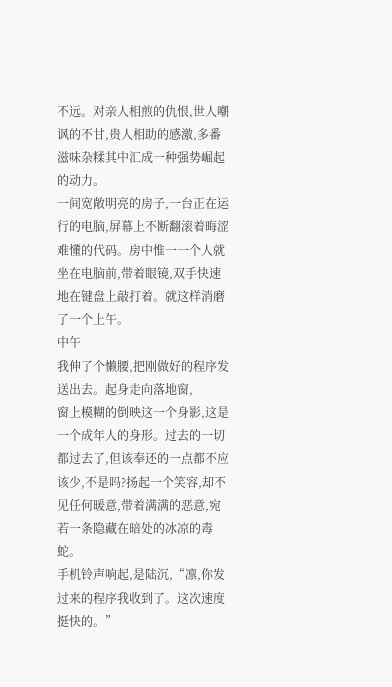不远。对亲人相煎的仇恨,世人嘲讽的不甘,贵人相助的感激,多番滋味杂糅其中汇成一种强势崛起的动力。
一间宽敞明亮的房子,一台正在运行的电脑,屏幕上不断翻滚着晦涩难懂的代码。房中惟一一个人就坐在电脑前,带着眼镜,双手快速地在键盘上敲打着。就这样消磨了一个上午。
中午
我伸了个懒腰,把刚做好的程序发送出去。起身走向落地窗,
窗上模糊的倒映这一个身影,这是一个成年人的身形。过去的一切都过去了,但该奉还的一点都不应该少,不是吗?扬起一个笑容,却不见任何暖意,带着满满的恶意,宛若一条隐藏在暗处的冰凉的毒蛇。
手机铃声响起,是陆沉,“凛,你发过来的程序我收到了。这次速度挺快的。”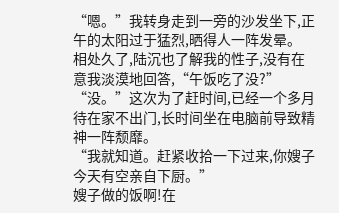“嗯。”我转身走到一旁的沙发坐下,正午的太阳过于猛烈,晒得人一阵发晕。
相处久了,陆沉也了解我的性子,没有在意我淡漠地回答,“午饭吃了没?”
“没。”这次为了赶时间,已经一个多月待在家不出门,长时间坐在电脑前导致精神一阵颓靡。
“我就知道。赶紧收拾一下过来,你嫂子今天有空亲自下厨。”
嫂子做的饭啊!在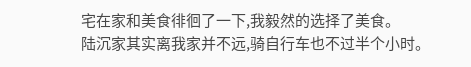宅在家和美食徘徊了一下,我毅然的选择了美食。
陆沉家其实离我家并不远,骑自行车也不过半个小时。